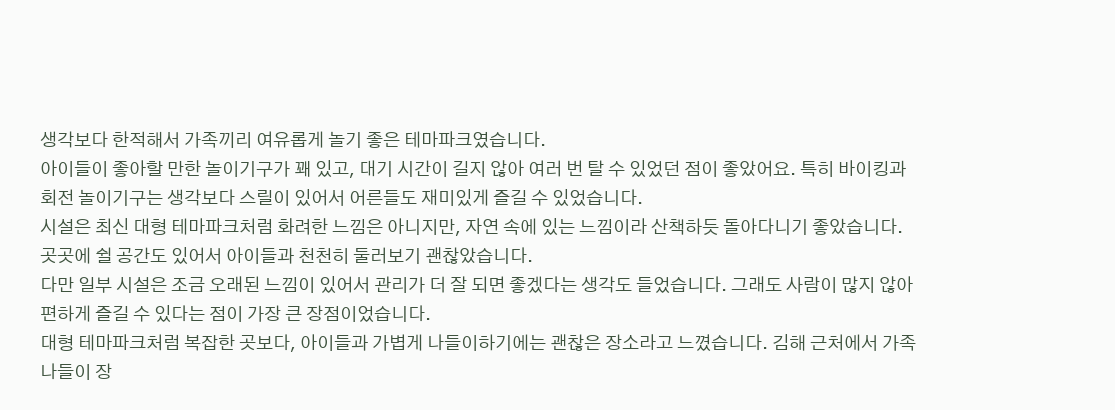생각보다 한적해서 가족끼리 여유롭게 놀기 좋은 테마파크였습니다.
아이들이 좋아할 만한 놀이기구가 꽤 있고, 대기 시간이 길지 않아 여러 번 탈 수 있었던 점이 좋았어요. 특히 바이킹과 회전 놀이기구는 생각보다 스릴이 있어서 어른들도 재미있게 즐길 수 있었습니다.
시설은 최신 대형 테마파크처럼 화려한 느낌은 아니지만, 자연 속에 있는 느낌이라 산책하듯 돌아다니기 좋았습니다. 곳곳에 쉴 공간도 있어서 아이들과 천천히 둘러보기 괜찮았습니다.
다만 일부 시설은 조금 오래된 느낌이 있어서 관리가 더 잘 되면 좋겠다는 생각도 들었습니다. 그래도 사람이 많지 않아 편하게 즐길 수 있다는 점이 가장 큰 장점이었습니다.
대형 테마파크처럼 복잡한 곳보다, 아이들과 가볍게 나들이하기에는 괜찮은 장소라고 느꼈습니다. 김해 근처에서 가족 나들이 장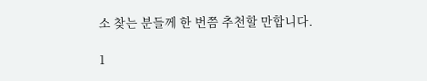소 찾는 분들께 한 번쯤 추천할 만합니다.

1